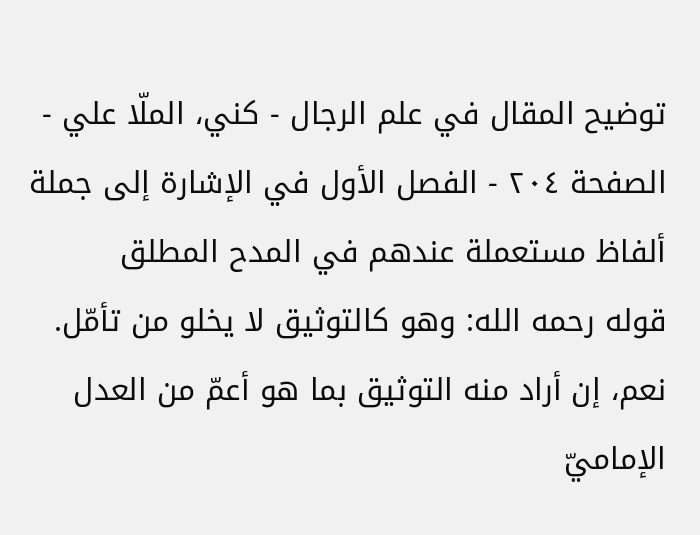توضيح المقال في علم الرجال - كني، الملّا علي - الصفحة ٢٠٤ - الفصل الأول في الإشارة إلى جملة ألفاظ مستعملة عندهم في المدح المطلق
قوله رحمه الله: وهو كالتوثيق لا يخلو من تأمّل. نعم، إن أراد منه التوثيق بما هو أعمّ من العدل الإماميّ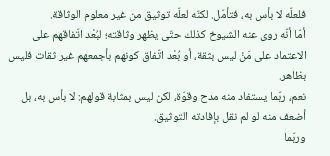فلعلّه لا بأس به، فتأمّل. لكنّه لعلّه توثيق من غير معلوم الوثاقة.
أمّا أنّه روى عنه الشيوخ كذلك حتّى يظهر وثاقته؛ لبُعْد اتّفاقهم على الاعتماد على مَنْ ليس بثقة، أو بُعْد اتّفاق كونهم بأجمعهم غير ثقات فليس بظاهر.
نعم، ربّما يستفاد منه مدح وقوّة، لكن ليس بمثابة قولهم: لا بأس به، بل أضعف منه لو لم نقل بإفادته التوثيق.
وربّما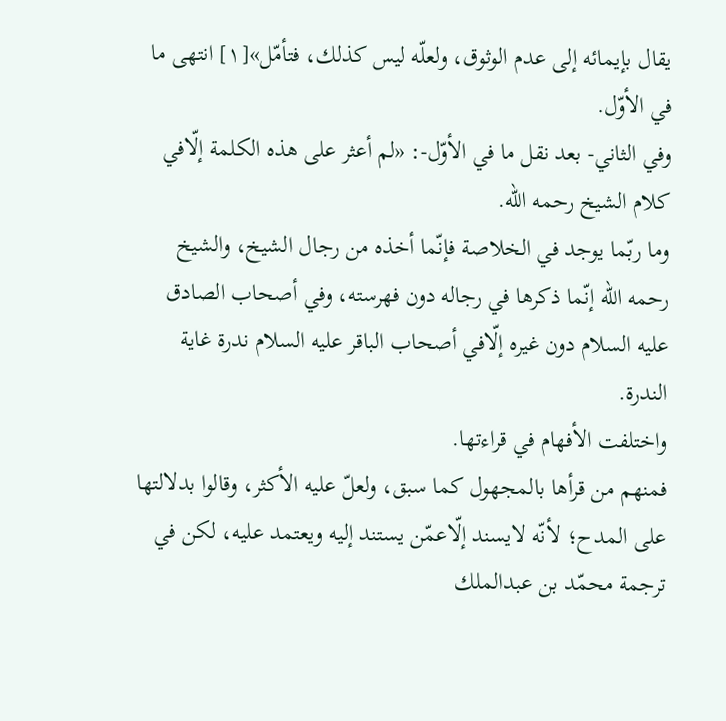يقال بإيمائه إلى عدم الوثوق، ولعلّه ليس كذلك، فتأمّل»[١] انتهى ما في الأوّل.
وفي الثاني- بعد نقل ما في الأوّل-: «لم أعثر على هذه الكلمة إلّافي كلام الشيخ رحمه الله.
وما ربّما يوجد في الخلاصة فإنّما أخذه من رجال الشيخ، والشيخ رحمه الله إنّما ذكرها في رجاله دون فهرسته، وفي أصحاب الصادق عليه السلام دون غيره إلّافي أصحاب الباقر عليه السلام ندرة غاية الندرة.
واختلفت الأفهام في قراءتها.
فمنهم من قرأها بالمجهول كما سبق، ولعلّ عليه الأكثر، وقالوا بدلالتها على المدح؛ لأنّه لايسند إلّاعمّن يستند إليه ويعتمد عليه، لكن في ترجمة محمّد بن عبدالملك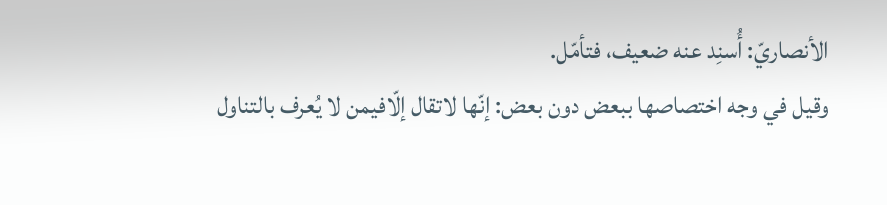الأنصاريّ: أُسنِد عنه ضعيف، فتأمّل.
وقيل في وجه اختصاصها ببعض دون بعض: إنّها لاتقال إلّافيمن لا يُعرف بالتناول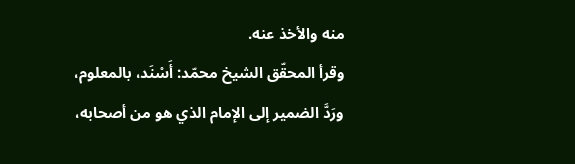منه والأخذ عنه.
وقرأ المحقّق الشيخ محمّد: أَسْنَد، بالمعلوم، ورَدَّ الضمير إلى الإمام الذي هو من أصحابه،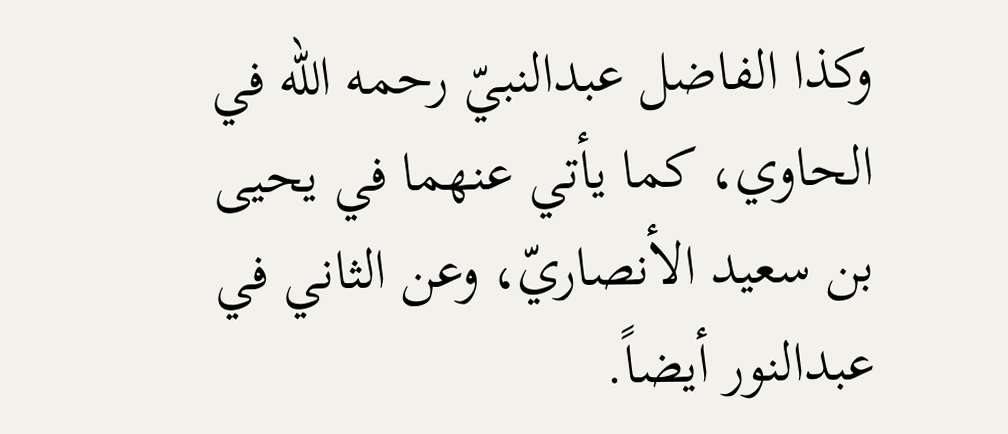وكذا الفاضل عبدالنبيّ رحمه الله في الحاوي، كما يأتي عنهما في يحيى بن سعيد الأنصاريّ، وعن الثاني في عبدالنور أيضاً.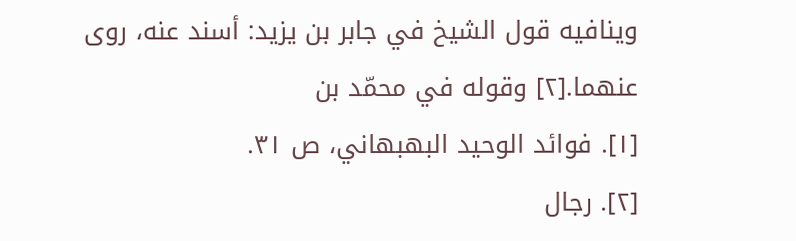وينافيه قول الشيخ في جابر بن يزيد: أسند عنه، روى عنهما.[٢] وقوله في محمّد بن
[١]. فوائد الوحيد البهبهاني، ص ٣١.
[٢]. رجال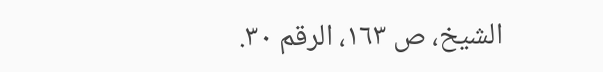الشيخ، ص ١٦٣، الرقم ٣٠.